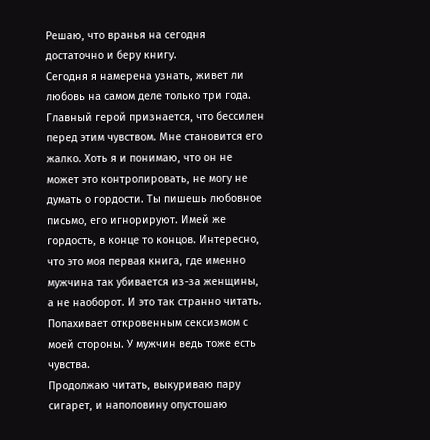Решаю, что вранья на сегодня достаточно и беру книгу.
Сегодня я намерена узнать, живет ли любовь на самом деле только три года.
Главный герой признается, что бессилен перед этим чувством. Мне становится его жалко. Хоть я и понимаю, что он не может это контролировать, не могу не думать о гордости. Ты пишешь любовное письмо, его игнорируют. Имей же гордость, в конце то концов. Интересно, что это моя первая книга, где именно мужчина так убивается из-за женщины, а не наоборот. И это так странно читать. Попахивает откровенным сексизмом с моей стороны. У мужчин ведь тоже есть чувства.
Продолжаю читать, выкуриваю пару сигарет, и наполовину опустошаю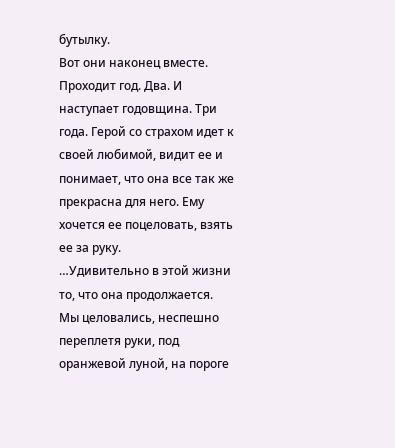бутылку.
Вот они наконец вместе. Проходит год. Два. И наступает годовщина. Три года. Герой со страхом идет к своей любимой, видит ее и понимает, что она все так же прекрасна для него. Ему хочется ее поцеловать, взять ее за руку.
…Удивительно в этой жизни то, что она продолжается.
Мы целовались, неспешно переплетя руки, под оранжевой луной, на пороге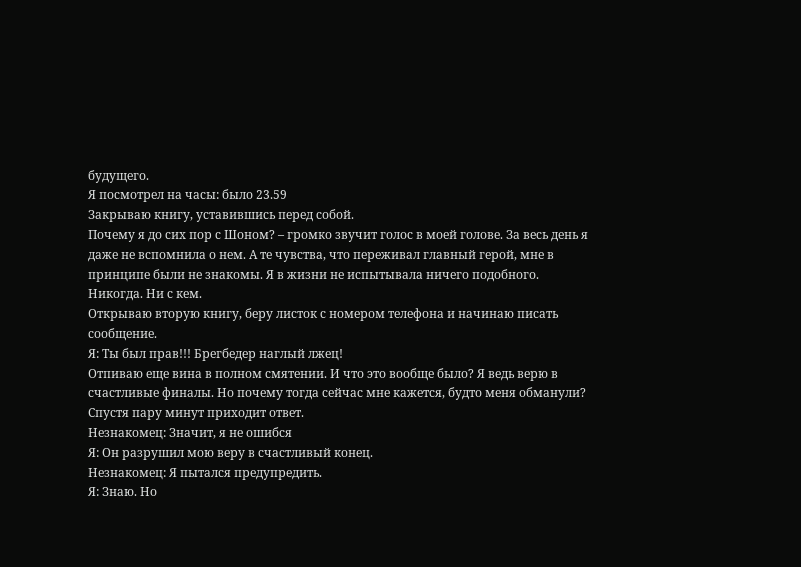будущего.
Я посмотрел на часы: было 23.59
Закрываю книгу, уставившись перед собой.
Почему я до сих пор с Шоном? – громко звучит голос в моей голове. За весь день я даже не вспомнила о нем. А те чувства, что переживал главный герой, мне в принципе были не знакомы. Я в жизни не испытывала ничего подобного. Никогда. Ни с кем.
Открываю вторую книгу, беру листок с номером телефона и начинаю писать сообщение.
Я: Ты был прав!!! Брегбедер наглый лжец!
Отпиваю еще вина в полном смятении. И что это вообще было? Я ведь верю в счастливые финалы. Но почему тогда сейчас мне кажется, будто меня обманули?
Спустя пару минут приходит ответ.
Незнакомец: Значит, я не ошибся
Я: Он разрушил мою веру в счастливый конец.
Незнакомец: Я пытался предупредить.
Я: Знаю. Но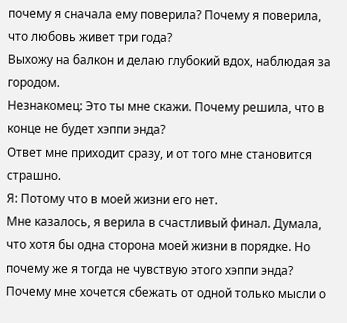почему я сначала ему поверила? Почему я поверила, что любовь живет три года?
Выхожу на балкон и делаю глубокий вдох, наблюдая за городом.
Незнакомец: Это ты мне скажи. Почему решила, что в конце не будет хэппи энда?
Ответ мне приходит сразу, и от того мне становится страшно.
Я: Потому что в моей жизни его нет.
Мне казалось, я верила в счастливый финал. Думала, что хотя бы одна сторона моей жизни в порядке. Но почему же я тогда не чувствую этого хэппи энда? Почему мне хочется сбежать от одной только мысли о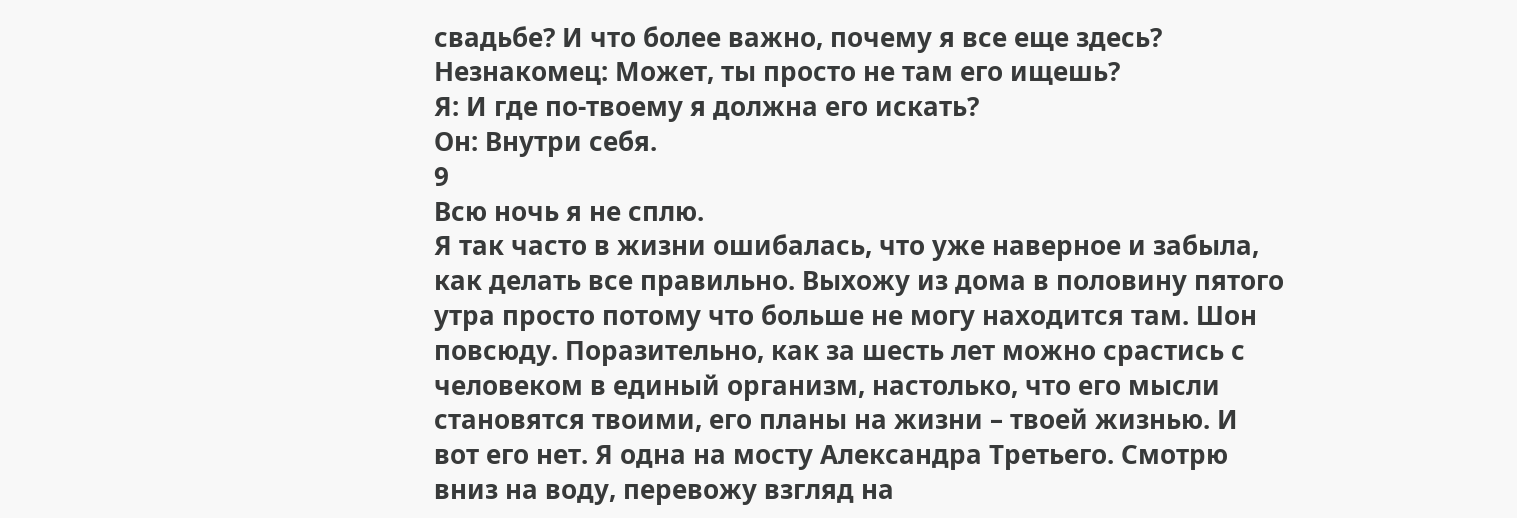свадьбе? И что более важно, почему я все еще здесь?
Незнакомец: Может, ты просто не там его ищешь?
Я: И где по-твоему я должна его искать?
Он: Внутри себя.
9
Всю ночь я не сплю.
Я так часто в жизни ошибалась, что уже наверное и забыла, как делать все правильно. Выхожу из дома в половину пятого утра просто потому что больше не могу находится там. Шон повсюду. Поразительно, как за шесть лет можно срастись с человеком в единый организм, настолько, что его мысли становятся твоими, его планы на жизни – твоей жизнью. И вот его нет. Я одна на мосту Александра Третьего. Смотрю вниз на воду, перевожу взгляд на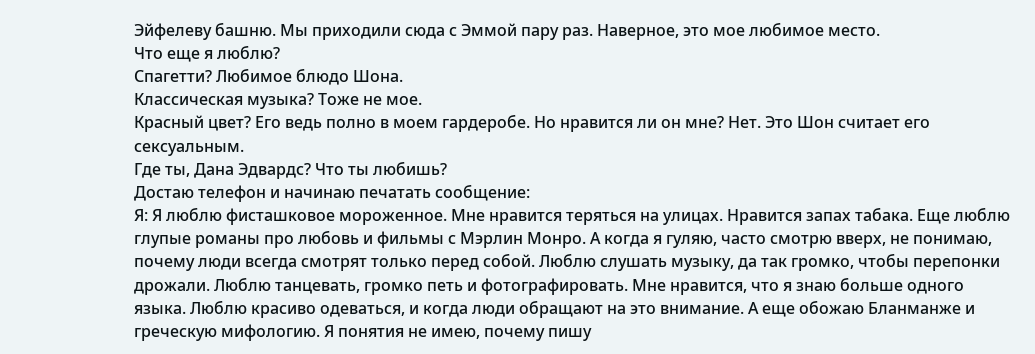Эйфелеву башню. Мы приходили сюда с Эммой пару раз. Наверное, это мое любимое место.
Что еще я люблю?
Спагетти? Любимое блюдо Шона.
Классическая музыка? Тоже не мое.
Красный цвет? Его ведь полно в моем гардеробе. Но нравится ли он мне? Нет. Это Шон считает его сексуальным.
Где ты, Дана Эдвардс? Что ты любишь?
Достаю телефон и начинаю печатать сообщение:
Я: Я люблю фисташковое мороженное. Мне нравится теряться на улицах. Нравится запах табака. Еще люблю глупые романы про любовь и фильмы с Мэрлин Монро. А когда я гуляю, часто смотрю вверх, не понимаю, почему люди всегда смотрят только перед собой. Люблю слушать музыку, да так громко, чтобы перепонки дрожали. Люблю танцевать, громко петь и фотографировать. Мне нравится, что я знаю больше одного языка. Люблю красиво одеваться, и когда люди обращают на это внимание. А еще обожаю Бланманже и греческую мифологию. Я понятия не имею, почему пишу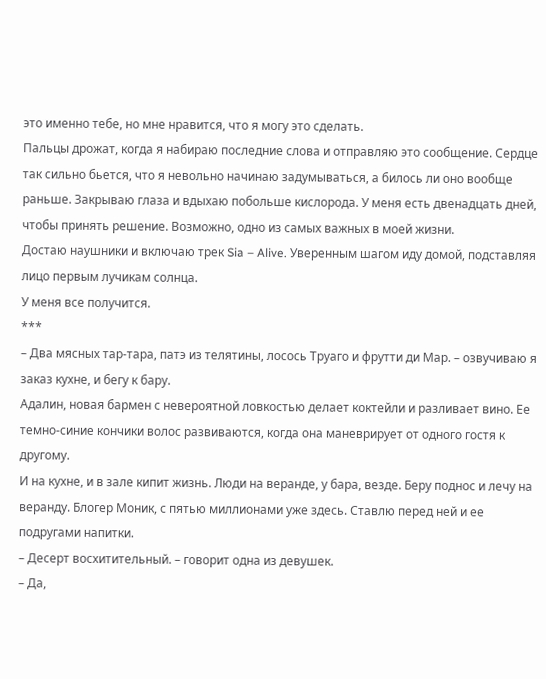это именно тебе, но мне нравится, что я могу это сделать.
Пальцы дрожат, когда я набираю последние слова и отправляю это сообщение. Сердце так сильно бьется, что я невольно начинаю задумываться, а билось ли оно вообще раньше. Закрываю глаза и вдыхаю побольше кислорода. У меня есть двенадцать дней, чтобы принять решение. Возможно, одно из самых важных в моей жизни.
Достаю наушники и включаю трек Sia – Alive. Уверенным шагом иду домой, подставляя лицо первым лучикам солнца.
У меня все получится.
***
– Два мясных тар-тара, патэ из телятины, лосось Труаго и фрутти ди Мар. – озвучиваю я заказ кухне, и бегу к бару.
Адалин, новая бармен с невероятной ловкостью делает коктейли и разливает вино. Ее темно-синие кончики волос развиваются, когда она маневрирует от одного гостя к другому.
И на кухне, и в зале кипит жизнь. Люди на веранде, у бара, везде. Беру поднос и лечу на веранду. Блогер Моник, с пятью миллионами уже здесь. Ставлю перед ней и ее подругами напитки.
– Десерт восхитительный. – говорит одна из девушек.
– Да,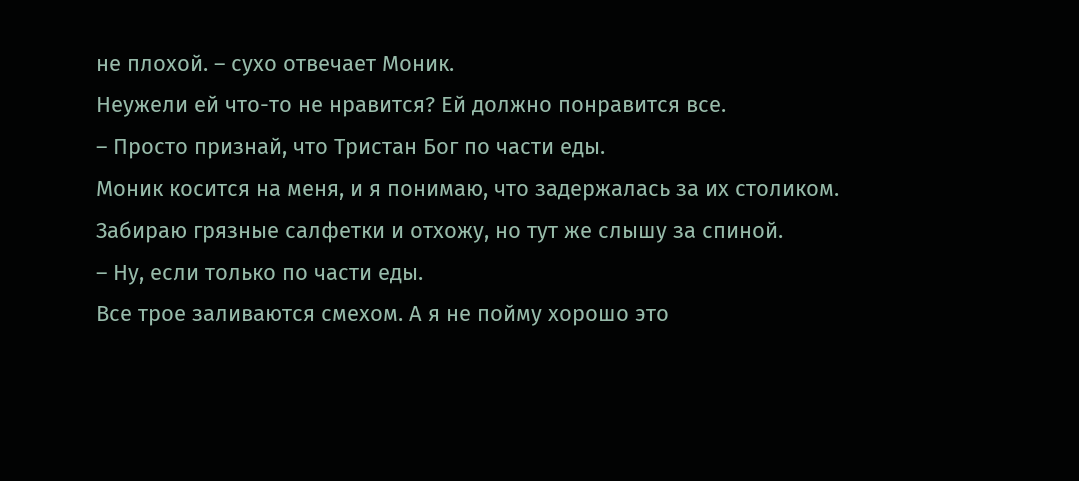не плохой. – сухо отвечает Моник.
Неужели ей что-то не нравится? Ей должно понравится все.
– Просто признай, что Тристан Бог по части еды.
Моник косится на меня, и я понимаю, что задержалась за их столиком. Забираю грязные салфетки и отхожу, но тут же слышу за спиной.
– Ну, если только по части еды.
Все трое заливаются смехом. А я не пойму хорошо это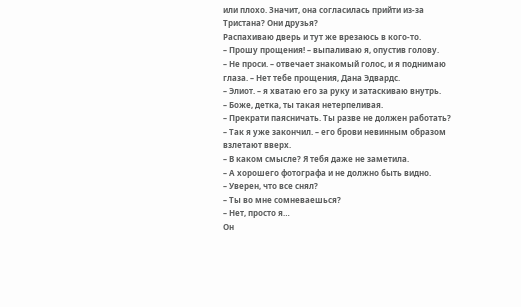или плохо. Значит, она согласилась прийти из-за Тристана? Они друзья?
Распахиваю дверь и тут же врезаюсь в кого-то.
– Прошу прощения! – выпаливаю я, опустив голову.
– Не проси. – отвечает знакомый голос, и я поднимаю глаза. – Нет тебе прощения, Дана Эдвардс.
– Элиот. – я хватаю его за руку и затаскиваю внутрь.
– Боже, детка, ты такая нетерпеливая.
– Прекрати паясничать. Ты разве не должен работать?
– Так я уже закончил. – его брови невинным образом взлетают вверх.
– В каком смысле? Я тебя даже не заметила.
– А хорошего фотографа и не должно быть видно.
– Уверен, что все снял?
– Ты во мне сомневаешься?
– Нет, просто я…
Он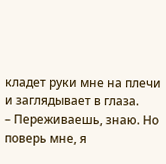кладет руки мне на плечи и заглядывает в глаза.
– Переживаешь, знаю. Но поверь мне, я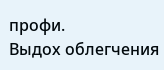профи.
Выдох облегчения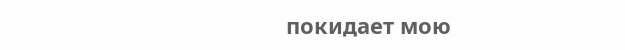покидает мою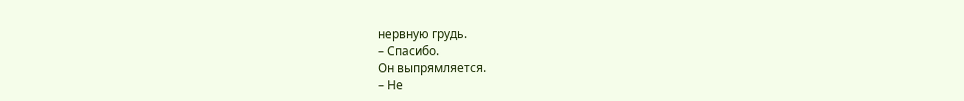нервную грудь.
– Спасибо.
Он выпрямляется.
– Не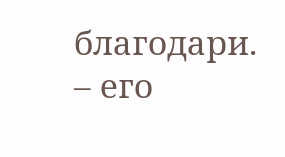благодари. – его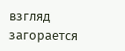взгляд загорается